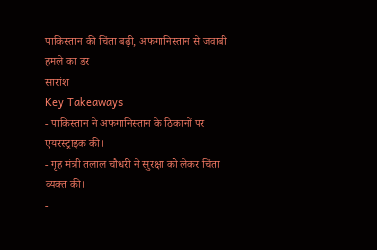पाकिस्तान की चिंता बढ़ी, अफगानिस्तान से जवाबी हमले का डर
सारांश
Key Takeaways
- पाकिस्तान ने अफगानिस्तान के ठिकानों पर एयरस्ट्राइक की।
- गृह मंत्री तलाल चौधरी ने सुरक्षा को लेकर चिंता व्यक्त की।
-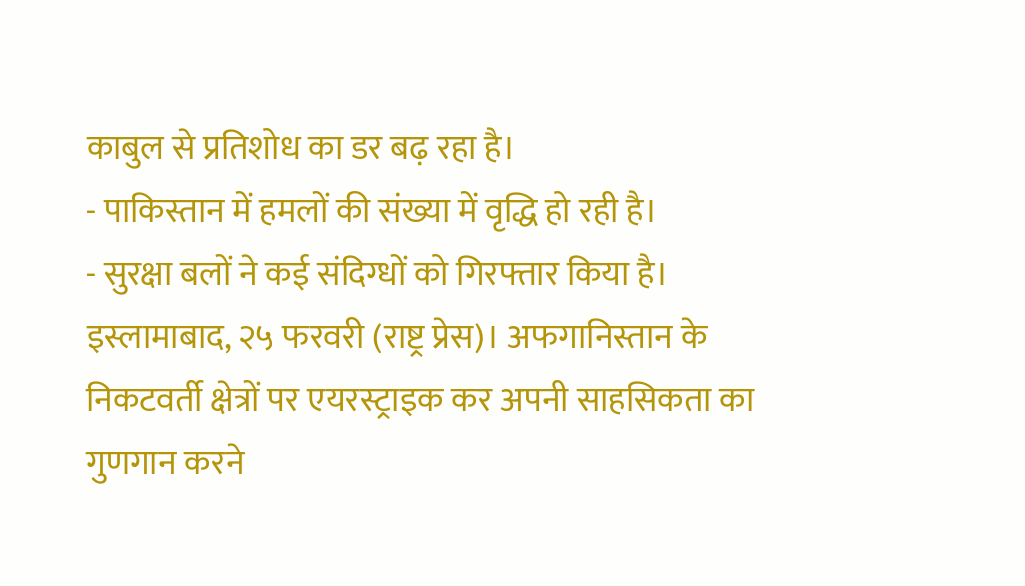काबुल से प्रतिशोध का डर बढ़ रहा है।
- पाकिस्तान में हमलों की संख्या में वृद्धि हो रही है।
- सुरक्षा बलों ने कई संदिग्धों को गिरफ्तार किया है।
इस्लामाबाद, २५ फरवरी (राष्ट्र प्रेस)। अफगानिस्तान के निकटवर्ती क्षेत्रों पर एयरस्ट्राइक कर अपनी साहसिकता का गुणगान करने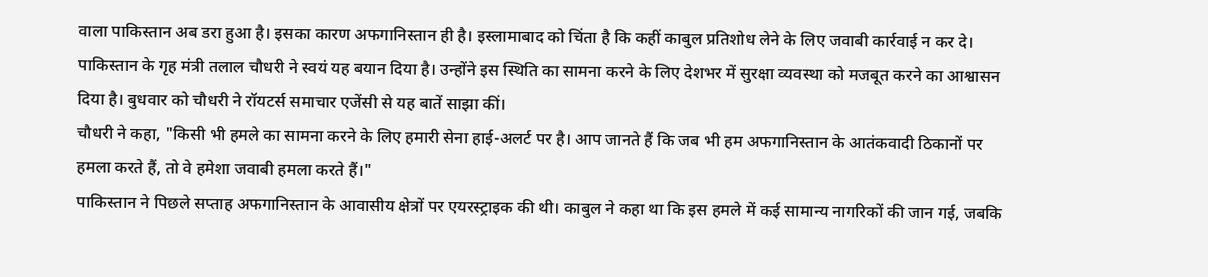वाला पाकिस्तान अब डरा हुआ है। इसका कारण अफगानिस्तान ही है। इस्लामाबाद को चिंता है कि कहीं काबुल प्रतिशोध लेने के लिए जवाबी कार्रवाई न कर दे।
पाकिस्तान के गृह मंत्री तलाल चौधरी ने स्वयं यह बयान दिया है। उन्होंने इस स्थिति का सामना करने के लिए देशभर में सुरक्षा व्यवस्था को मजबूत करने का आश्वासन दिया है। बुधवार को चौधरी ने रॉयटर्स समाचार एजेंसी से यह बातें साझा कीं।
चौधरी ने कहा, "किसी भी हमले का सामना करने के लिए हमारी सेना हाई-अलर्ट पर है। आप जानते हैं कि जब भी हम अफगानिस्तान के आतंकवादी ठिकानों पर हमला करते हैं, तो वे हमेशा जवाबी हमला करते हैं।"
पाकिस्तान ने पिछले सप्ताह अफगानिस्तान के आवासीय क्षेत्रों पर एयरस्ट्राइक की थी। काबुल ने कहा था कि इस हमले में कई सामान्य नागरिकों की जान गई, जबकि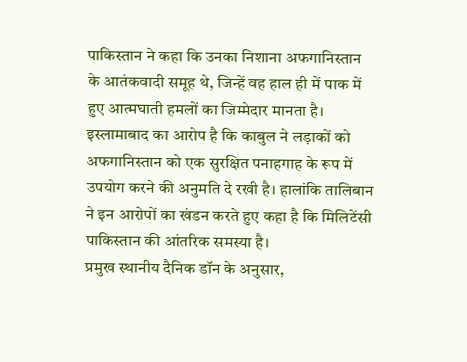पाकिस्तान ने कहा कि उनका निशाना अफगानिस्तान के आतंकवादी समूह थे, जिन्हें वह हाल ही में पाक में हुए आत्मघाती हमलों का जिम्मेदार मानता है।
इस्लामाबाद का आरोप है कि काबुल ने लड़ाकों को अफगानिस्तान को एक सुरक्षित पनाहगाह के रूप में उपयोग करने की अनुमति दे रखी है। हालांकि तालिबान ने इन आरोपों का खंडन करते हुए कहा है कि मिलिटेंसी पाकिस्तान की आंतरिक समस्या है।
प्रमुख स्थानीय दैनिक डॉन के अनुसार,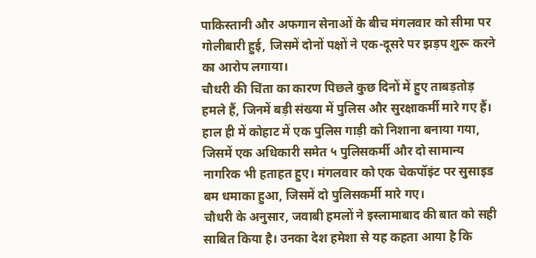पाकिस्तानी और अफगान सेनाओं के बीच मंगलवार को सीमा पर गोलीबारी हुई, जिसमें दोनों पक्षों ने एक-दूसरे पर झड़प शुरू करने का आरोप लगाया।
चौधरी की चिंता का कारण पिछले कुछ दिनों में हुए ताबड़तोड़ हमले हैं, जिनमें बड़ी संख्या में पुलिस और सुरक्षाकर्मी मारे गए हैं। हाल ही में कोहाट में एक पुलिस गाड़ी को निशाना बनाया गया, जिसमें एक अधिकारी समेत ५ पुलिसकर्मी और दो सामान्य नागरिक भी हताहत हुए। मंगलवार को एक चेकपॉइंट पर सुसाइड बम धमाका हुआ, जिसमें दो पुलिसकर्मी मारे गए।
चौधरी के अनुसार, जवाबी हमलों ने इस्लामाबाद की बात को सही साबित किया है। उनका देश हमेशा से यह कहता आया है कि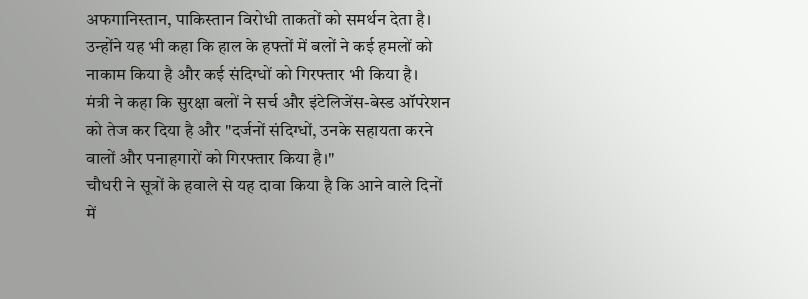अफगानिस्तान, पाकिस्तान विरोधी ताकतों को समर्थन देता है। उन्होंने यह भी कहा कि हाल के हफ्तों में बलों ने कई हमलों को नाकाम किया है और कई संदिग्धों को गिरफ्तार भी किया है।
मंत्री ने कहा कि सुरक्षा बलों ने सर्च और इंटेलिजेंस-बेस्ड ऑपरेशन को तेज कर दिया है और "दर्जनों संदिग्धों, उनके सहायता करने वालों और पनाहगारों को गिरफ्तार किया है।"
चौधरी ने सूत्रों के हवाले से यह दावा किया है कि आने वाले दिनों में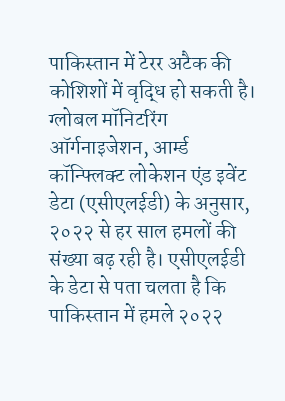पाकिस्तान में टेरर अटैक की कोशिशों में वृद्धि हो सकती है।
ग्लोबल मॉनिटरिंग ऑर्गनाइजेशन, आर्म्ड कॉन्फ्लिक्ट लोकेशन एंड इवेंट डेटा (एसीएलईडी) के अनुसार, २०२२ से हर साल हमलों की संख्या बढ़ रही है। एसीएलईडी के डेटा से पता चलता है कि पाकिस्तान में हमले २०२२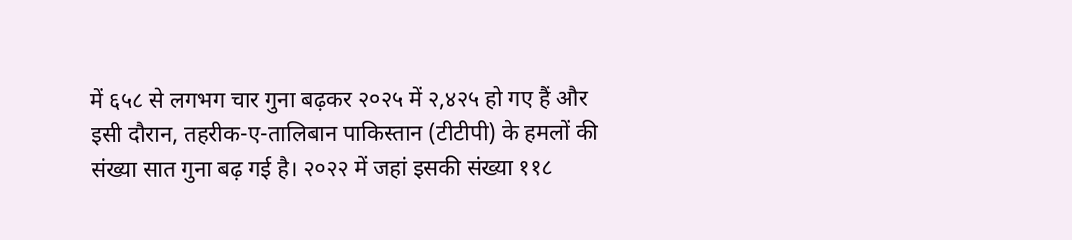में ६५८ से लगभग चार गुना बढ़कर २०२५ में २,४२५ हो गए हैं और इसी दौरान, तहरीक-ए-तालिबान पाकिस्तान (टीटीपी) के हमलों की संख्या सात गुना बढ़ गई है। २०२२ में जहां इसकी संख्या ११८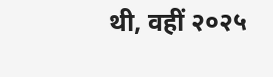थी, वहीं २०२५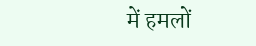में हमलों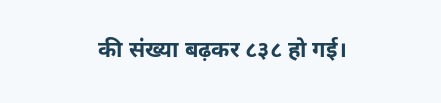की संख्या बढ़कर ८३८ हो गई।